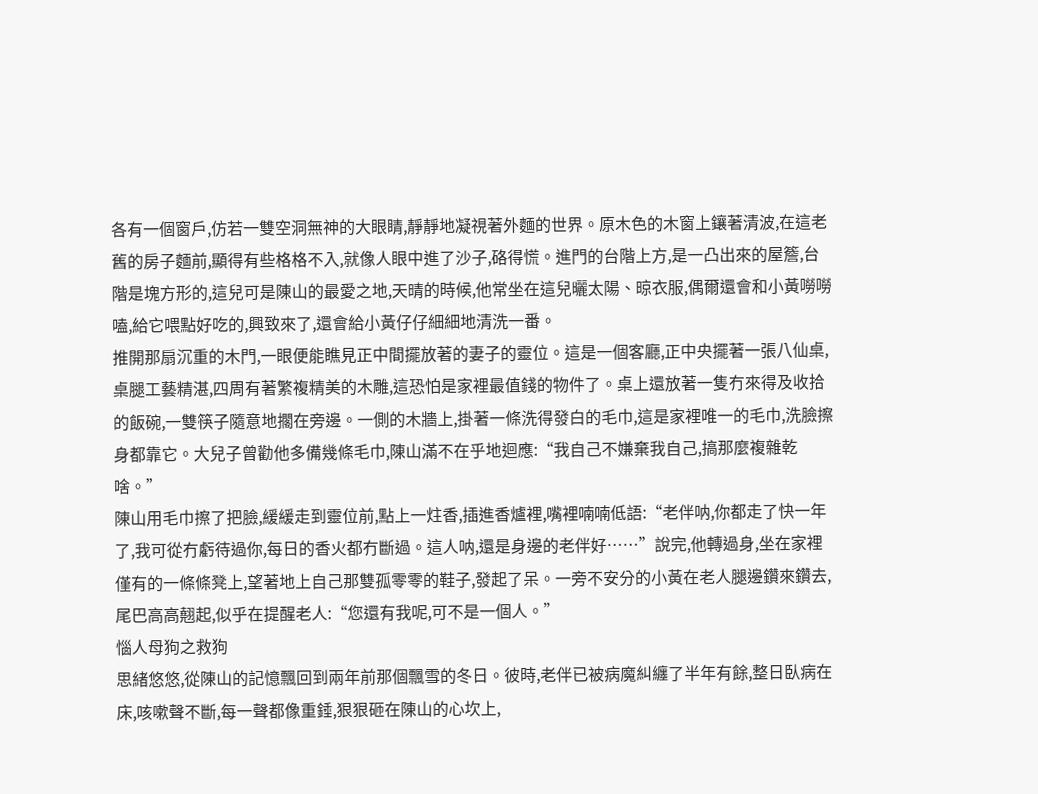各有一個窗戶,仿若一雙空洞無神的大眼睛,靜靜地凝視著外麵的世界。原木色的木窗上鑲著清波,在這老舊的房子麵前,顯得有些格格不入,就像人眼中進了沙子,硌得慌。進門的台階上方,是一凸出來的屋簷,台階是塊方形的,這兒可是陳山的最愛之地,天晴的時候,他常坐在這兒曬太陽、晾衣服,偶爾還會和小黃嘮嘮嗑,給它喂點好吃的,興致來了,還會給小黃仔仔細細地清洗一番。
推開那扇沉重的木門,一眼便能瞧見正中間擺放著的妻子的靈位。這是一個客廳,正中央擺著一張八仙桌,桌腿工藝精湛,四周有著繁複精美的木雕,這恐怕是家裡最值錢的物件了。桌上還放著一隻冇來得及收拾的飯碗,一雙筷子隨意地擱在旁邊。一側的木牆上,掛著一條洗得發白的毛巾,這是家裡唯一的毛巾,洗臉擦身都靠它。大兒子曾勸他多備幾條毛巾,陳山滿不在乎地迴應:“我自己不嫌棄我自己,搞那麼複雜乾啥。”
陳山用毛巾擦了把臉,緩緩走到靈位前,點上一炷香,插進香爐裡,嘴裡喃喃低語:“老伴呐,你都走了快一年了,我可從冇虧待過你,每日的香火都冇斷過。這人呐,還是身邊的老伴好……”說完,他轉過身,坐在家裡僅有的一條條凳上,望著地上自己那雙孤零零的鞋子,發起了呆。一旁不安分的小黃在老人腿邊鑽來鑽去,尾巴高高翹起,似乎在提醒老人:“您還有我呢,可不是一個人。”
惱人母狗之救狗
思緒悠悠,從陳山的記憶飄回到兩年前那個飄雪的冬日。彼時,老伴已被病魔糾纏了半年有餘,整日臥病在床,咳嗽聲不斷,每一聲都像重錘,狠狠砸在陳山的心坎上,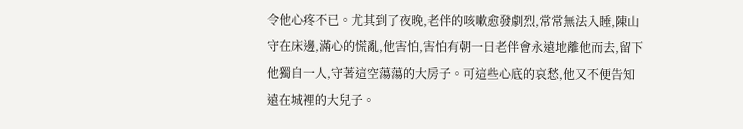令他心疼不已。尤其到了夜晚,老伴的咳嗽愈發劇烈,常常無法入睡,陳山守在床邊,滿心的慌亂,他害怕,害怕有朝一日老伴會永遠地離他而去,留下他獨自一人,守著這空蕩蕩的大房子。可這些心底的哀愁,他又不便告知遠在城裡的大兒子。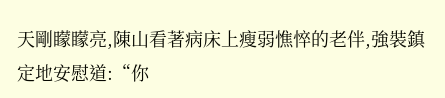天剛矇矇亮,陳山看著病床上瘦弱憔悴的老伴,強裝鎮定地安慰道:“你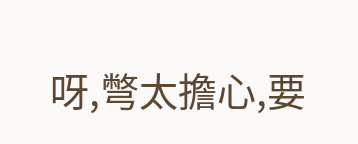呀,彆太擔心,要